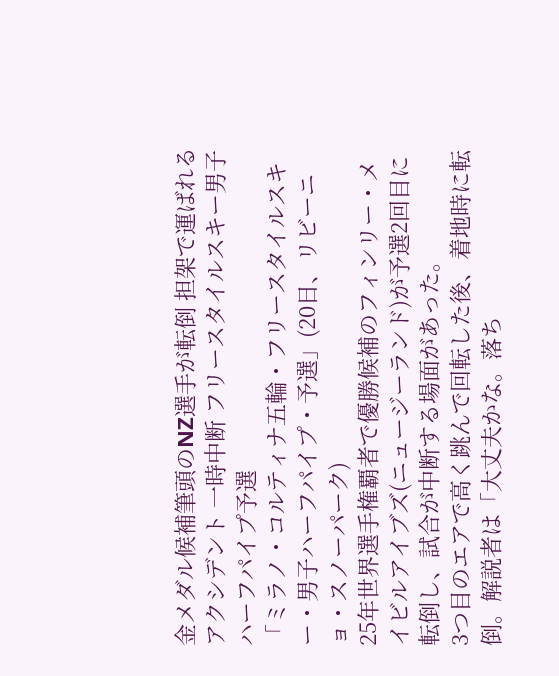金メダル候補筆頭のNZ選手が転倒 担架で運ばれるアクシデント 一時中断 フリースタイルスキー男子ハーフパイプ予選
「ミラノ・コルティナ五輪・フリースタイルスキー・男子ハーフパイプ・予選」(20日、リビーニョ・スノーパーク)
25年世界選手権覇者で優勝候補のフィンリー・メイビルアイブズ(ニュージーランド)が予選2回目に転倒し、試合が中断する場面があった。
3つ目のエアで高く跳んで回転した後、着地時に転倒。解説者は「大丈夫かな。落ち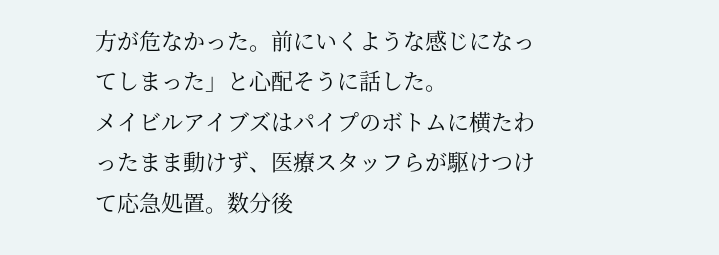方が危なかった。前にいくような感じになってしまった」と心配そうに話した。
メイビルアイブズはパイプのボトムに横たわったまま動けず、医療スタッフらが駆けつけて応急処置。数分後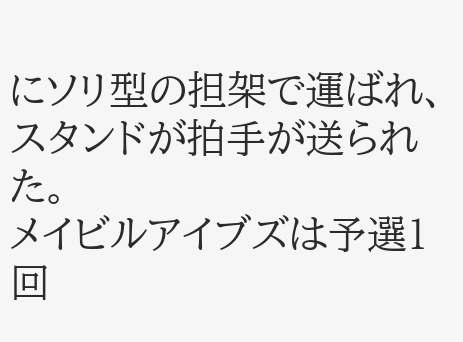にソリ型の担架で運ばれ、スタンドが拍手が送られた。
メイビルアイブズは予選1回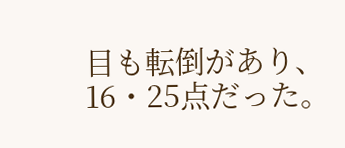目も転倒があり、16・25点だった。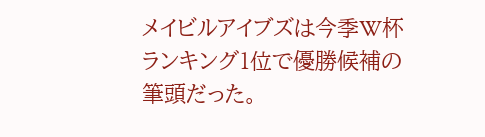メイビルアイブズは今季W杯ランキング1位で優勝候補の筆頭だった。